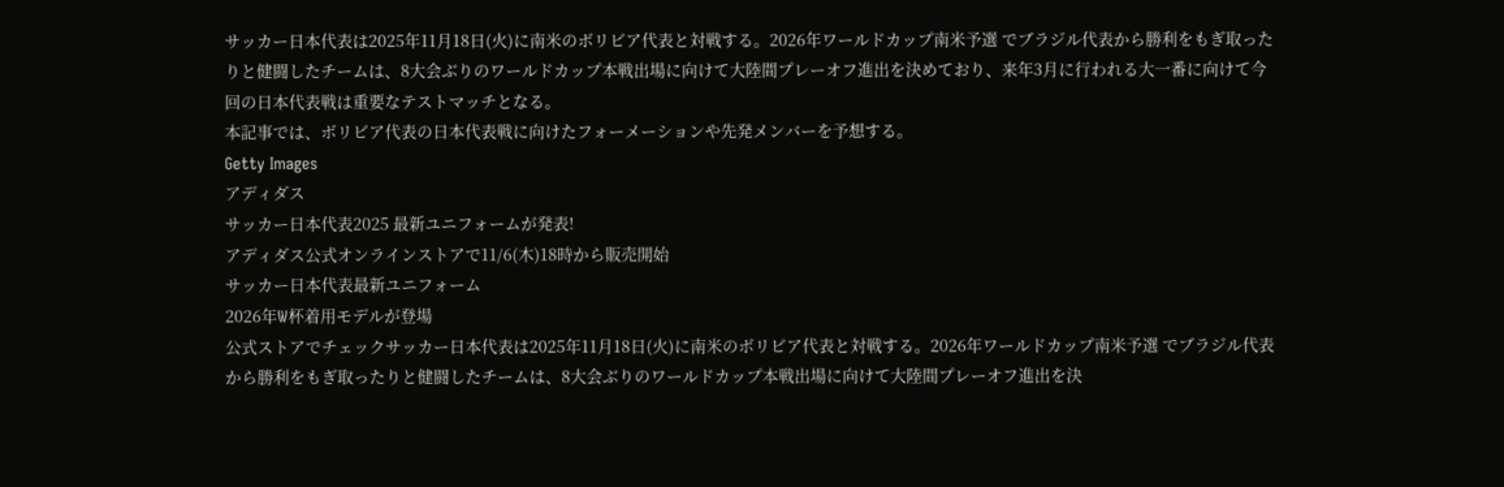サッカー日本代表は2025年11月18日(火)に南米のボリビア代表と対戦する。2026年ワールドカップ南米予選 でブラジル代表から勝利をもぎ取ったりと健闘したチームは、8大会ぶりのワールドカップ本戦出場に向けて大陸間プレーオフ進出を決めており、来年3月に行われる大一番に向けて今回の日本代表戦は重要なテストマッチとなる。
本記事では、ボリビア代表の日本代表戦に向けたフォーメーションや先発メンバーを予想する。
Getty Images
アディダス
サッカー日本代表2025 最新ユニフォームが発表!
アディダス公式オンラインストアで11/6(木)18時から販売開始
サッカー日本代表最新ユニフォーム
2026年W杯着用モデルが登場
公式ストアでチェックサッカー日本代表は2025年11月18日(火)に南米のボリビア代表と対戦する。2026年ワールドカップ南米予選 でブラジル代表から勝利をもぎ取ったりと健闘したチームは、8大会ぶりのワールドカップ本戦出場に向けて大陸間プレーオフ進出を決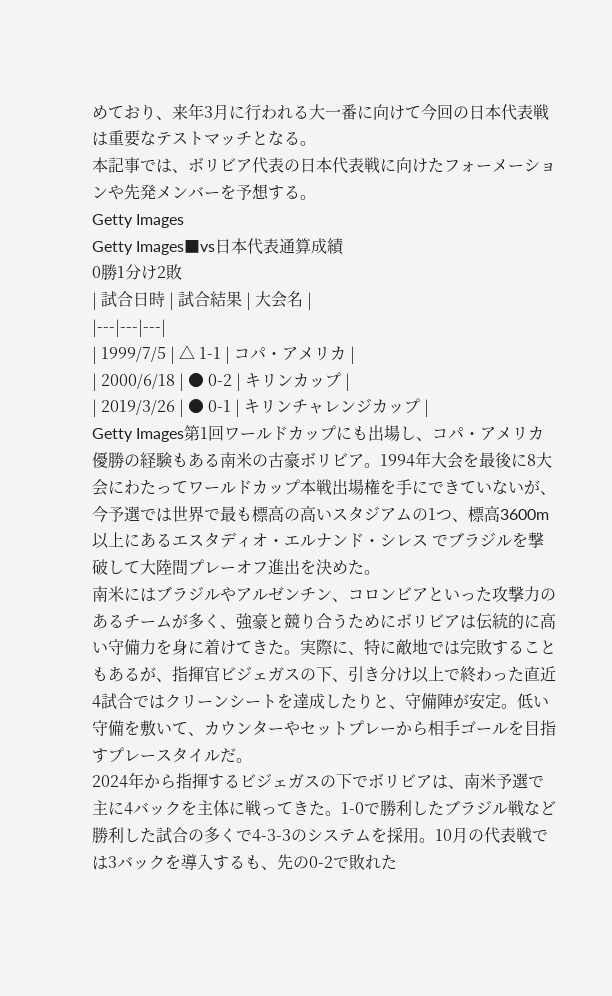めており、来年3月に行われる大一番に向けて今回の日本代表戦は重要なテストマッチとなる。
本記事では、ボリビア代表の日本代表戦に向けたフォーメーションや先発メンバーを予想する。
Getty Images
Getty Images■vs日本代表通算成績
0勝1分け2敗
| 試合日時 | 試合結果 | 大会名 |
|---|---|---|
| 1999/7/5 | △ 1-1 | コパ・アメリカ |
| 2000/6/18 | ● 0-2 | キリンカップ |
| 2019/3/26 | ● 0-1 | キリンチャレンジカップ |
Getty Images第1回ワールドカップにも出場し、コパ・アメリカ優勝の経験もある南米の古豪ボリビア。1994年大会を最後に8大会にわたってワールドカップ本戦出場権を手にできていないが、今予選では世界で最も標高の高いスタジアムの1つ、標高3600m以上にあるエスタディオ・エルナンド・シレス でブラジルを撃破して大陸間プレーオフ進出を決めた。
南米にはブラジルやアルゼンチン、コロンビアといった攻撃力のあるチームが多く、強豪と競り合うためにボリビアは伝統的に高い守備力を身に着けてきた。実際に、特に敵地では完敗することもあるが、指揮官ビジェガスの下、引き分け以上で終わった直近4試合ではクリーンシートを達成したりと、守備陣が安定。低い守備を敷いて、カウンターやセットプレーから相手ゴールを目指すプレースタイルだ。
2024年から指揮するビジェガスの下でボリビアは、南米予選で主に4バックを主体に戦ってきた。1-0で勝利したブラジル戦など勝利した試合の多くで4-3-3のシステムを採用。10月の代表戦では3バックを導入するも、先の0-2で敗れた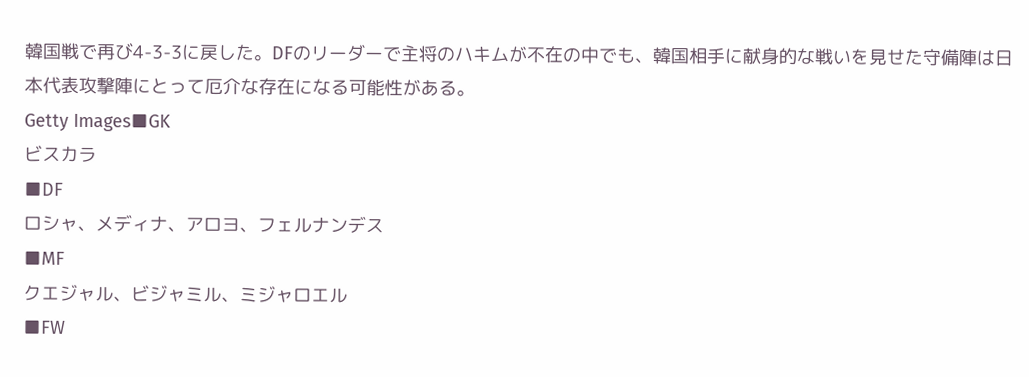韓国戦で再び4-3-3に戻した。DFのリーダーで主将のハキムが不在の中でも、韓国相手に献身的な戦いを見せた守備陣は日本代表攻撃陣にとって厄介な存在になる可能性がある。
Getty Images■GK
ビスカラ
■DF
ロシャ、メディナ、アロヨ、フェルナンデス
■MF
クエジャル、ビジャミル、ミジャロエル
■FW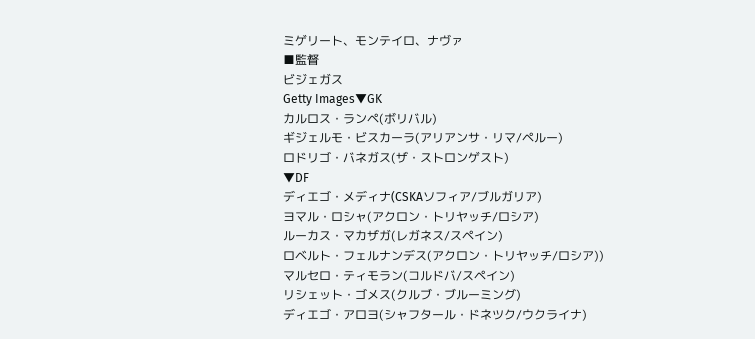ミゲリート、モンテイロ、ナヴァ
■監督
ビジェガス
Getty Images▼GK
カルロス・ランペ(ボリバル)
ギジェルモ・ビスカーラ(アリアンサ・リマ/ペルー)
ロドリゴ・バネガス(ザ・ストロンゲスト)
▼DF
ディエゴ・メディナ(CSKAソフィア/ブルガリア)
ヨマル・ロシャ(アクロン・トリヤッチ/ロシア)
ルーカス・マカザガ(レガネス/スペイン)
ロベルト・フェルナンデス(アクロン・トリヤッチ/ロシア))
マルセロ・ティモラン(コルドバ/スペイン)
リシェット・ゴメス(クルブ・ブルーミング)
ディエゴ・アロヨ(シャフタール・ドネツク/ウクライナ)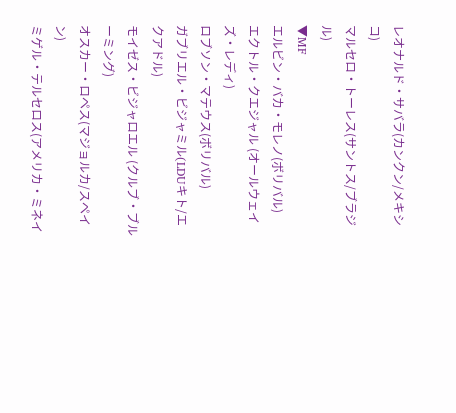レオナルド・サバラ(カンクン/メキシコ)
マルセロ・トーレス(サントス/ブラジル)
▼MF
エルビン・バカ・モレノ(ボリバル)
エクトル・クエジャル (オールウェイズ・レディ)
ロブソン・マテウス(ボリバル)
ガブリエル・ビジャミル(LDUキト/エクアドル)
モイゼス・ビジャロエル (クルブ・ブルーミング)
オスカー・ロペス(マジョルカ/スペイン)
ミゲル・テルセロス(アメリカ・ミネイ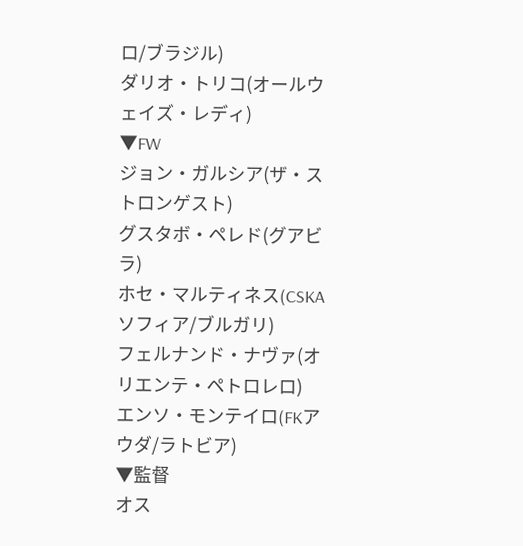ロ/ブラジル)
ダリオ・トリコ(オールウェイズ・レディ)
▼FW
ジョン・ガルシア(ザ・ストロンゲスト)
グスタボ・ペレド(グアビラ)
ホセ・マルティネス(CSKAソフィア/ブルガリ)
フェルナンド・ナヴァ(オリエンテ・ペトロレロ)
エンソ・モンテイロ(FKアウダ/ラトビア)
▼監督
オス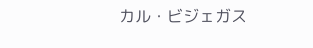カル・ビジェガス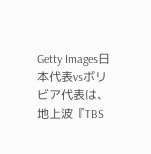Getty Images日本代表vsボリビア代表は、地上波『TBS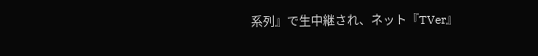系列』で生中継され、ネット『TVer』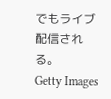でもライブ配信される。
Getty Images